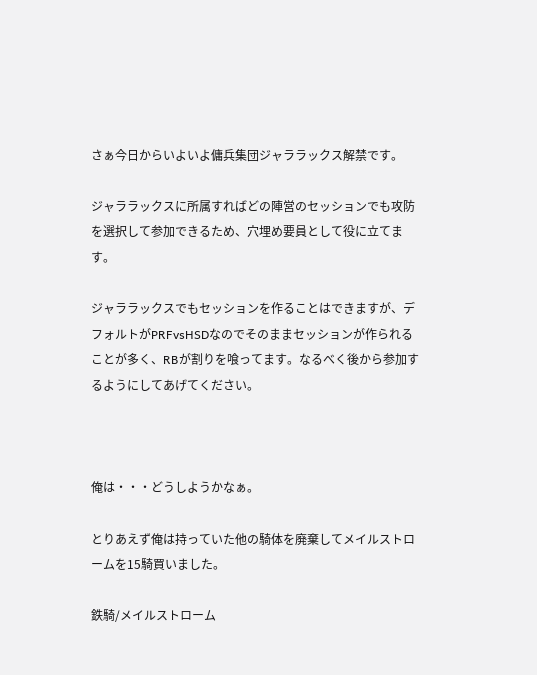さぁ今日からいよいよ傭兵集団ジャララックス解禁です。

ジャララックスに所属すればどの陣営のセッションでも攻防を選択して参加できるため、穴埋め要員として役に立てます。

ジャララックスでもセッションを作ることはできますが、デフォルトがPRFvsHSDなのでそのままセッションが作られることが多く、RBが割りを喰ってます。なるべく後から参加するようにしてあげてください。



俺は・・・どうしようかなぁ。

とりあえず俺は持っていた他の騎体を廃棄してメイルストロームを15騎買いました。

鉄騎/メイルストローム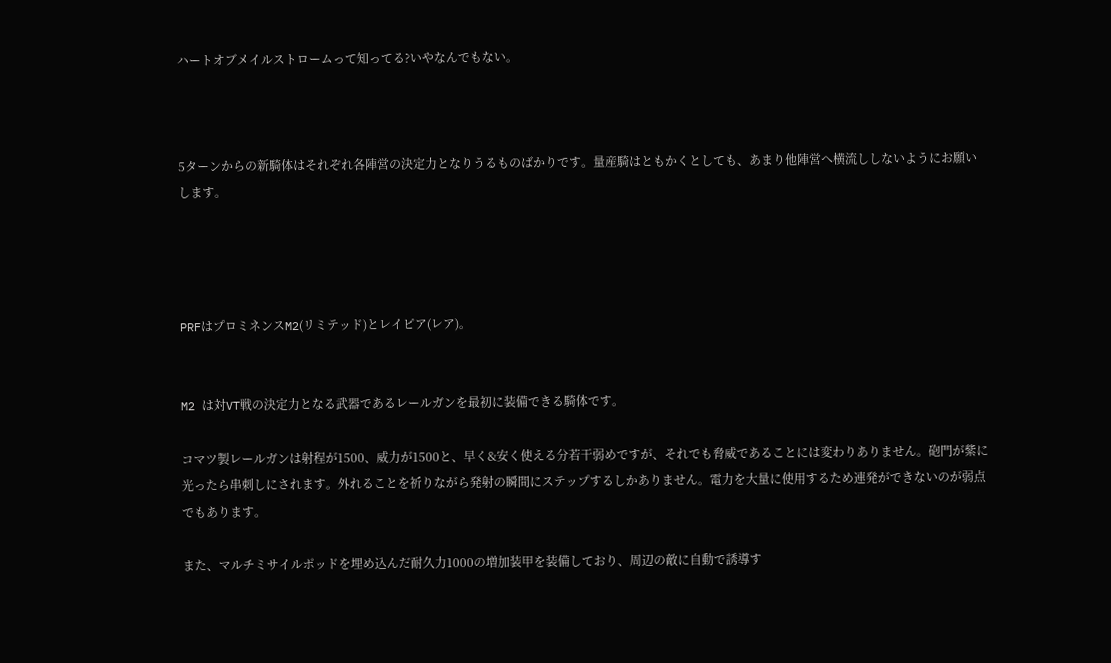ハートオブメイルストロームって知ってる?いやなんでもない。



5ターンからの新騎体はそれぞれ各陣営の決定力となりうるものばかりです。量産騎はともかくとしても、あまり他陣営へ横流ししないようにお願いします。




PRFはプロミネンスM2(リミテッド)とレイピア(レア)。


M2 は対VT戦の決定力となる武器であるレールガンを最初に装備できる騎体です。

コマツ製レールガンは射程が1500、威力が1500と、早く&安く使える分若干弱めですが、それでも脅威であることには変わりありません。砲門が紫に光ったら串刺しにされます。外れることを祈りながら発射の瞬間にステップするしかありません。電力を大量に使用するため連発ができないのが弱点でもあります。

また、マルチミサイルポッドを埋め込んだ耐久力1000の増加装甲を装備しており、周辺の敵に自動で誘導す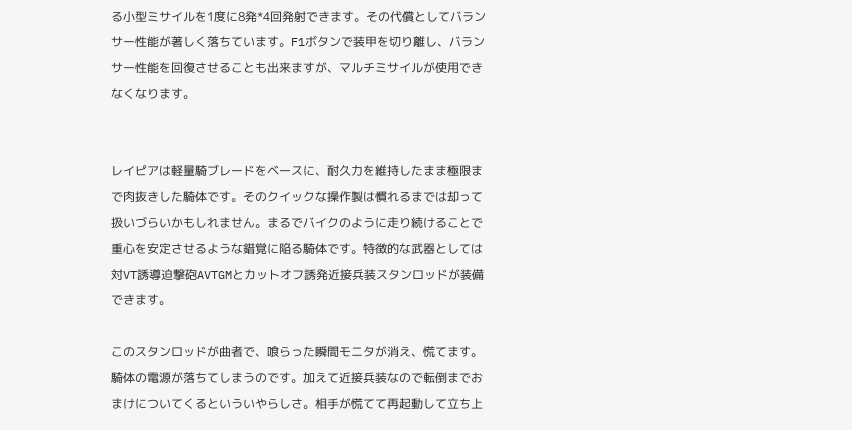る小型ミサイルを1度に8発*4回発射できます。その代償としてバランサー性能が著しく落ちています。F1ボタンで装甲を切り離し、バランサー性能を回復させることも出来ますが、マルチミサイルが使用できなくなります。


レイピアは軽量騎ブレードをベースに、耐久力を維持したまま極限まで肉抜きした騎体です。そのクイックな操作製は慣れるまでは却って扱いづらいかもしれません。まるでバイクのように走り続けることで重心を安定させるような錯覚に陥る騎体です。特徴的な武器としては対VT誘導迫撃砲AVTGMとカットオフ誘発近接兵装スタンロッドが装備できます。

このスタンロッドが曲者で、喰らった瞬間モニタが消え、慌てます。騎体の電源が落ちてしまうのです。加えて近接兵装なので転倒までおまけについてくるといういやらしさ。相手が慌てて再起動して立ち上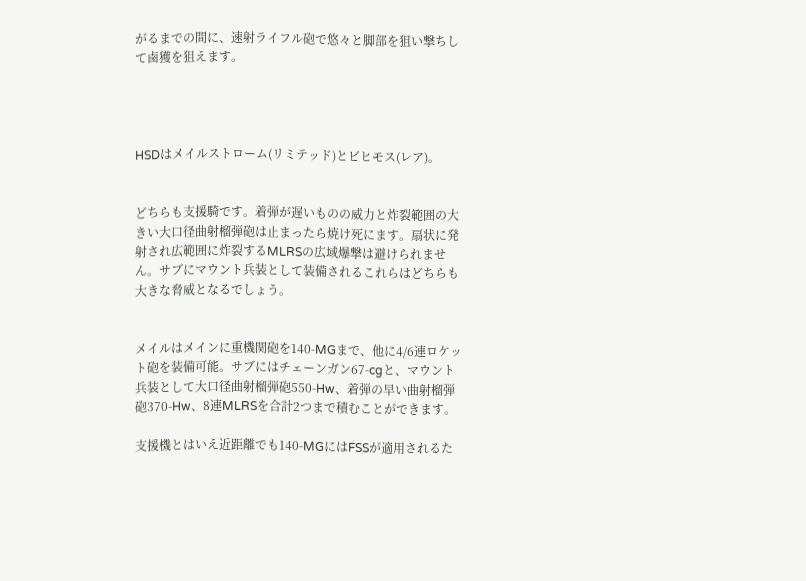がるまでの間に、速射ライフル砲で悠々と脚部を狙い撃ちして鹵獲を狙えます。




HSDはメイルストローム(リミテッド)とビヒモス(レア)。


どちらも支援騎です。着弾が遅いものの威力と炸裂範囲の大きい大口径曲射榴弾砲は止まったら焼け死にます。扇状に発射され広範囲に炸裂するMLRSの広域爆撃は避けられません。サブにマウント兵装として装備されるこれらはどちらも大きな脅威となるでしょう。


メイルはメインに重機関砲を140-MGまで、他に4/6連ロケット砲を装備可能。サブにはチェーンガン67-cgと、マウント兵装として大口径曲射榴弾砲550-Hw、着弾の早い曲射榴弾砲370-Hw、8連MLRSを合計2つまで積むことができます。

支援機とはいえ近距離でも140-MGにはFSSが適用されるた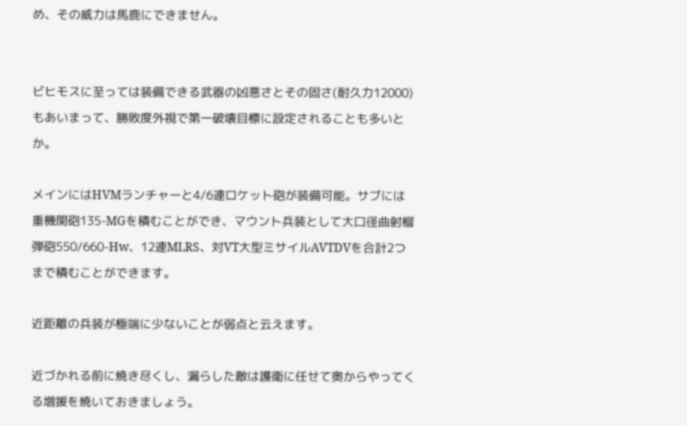め、その威力は馬鹿にできません。


ビヒモスに至っては装備できる武器の凶悪さとその固さ(耐久力12000)もあいまって、勝敗度外視で第一破壊目標に設定されることも多いとか。

メインにはHVMランチャーと4/6連ロケット砲が装備可能。サブには重機関砲135-MGを積むことができ、マウント兵装として大口径曲射榴弾砲550/660-Hw、12連MLRS、対VT大型ミサイルAVTDVを合計2つまで積むことができます。

近距離の兵装が極端に少ないことが弱点と云えます。

近づかれる前に焼き尽くし、漏らした敵は護衛に任せて奥からやってくる増援を焼いておきましょう。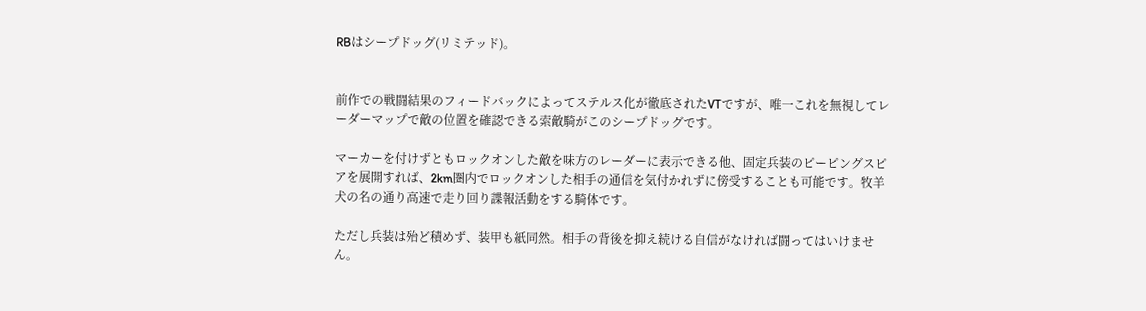RBはシープドッグ(リミテッド)。


前作での戦闘結果のフィードバックによってステルス化が徹底されたVTですが、唯一これを無視してレーダーマップで敵の位置を確認できる索敵騎がこのシープドッグです。

マーカーを付けずともロックオンした敵を味方のレーダーに表示できる他、固定兵装のピーピングスピアを展開すれば、2km圏内でロックオンした相手の通信を気付かれずに傍受することも可能です。牧羊犬の名の通り高速で走り回り諜報活動をする騎体です。

ただし兵装は殆ど積めず、装甲も紙同然。相手の背後を抑え続ける自信がなければ闘ってはいけません。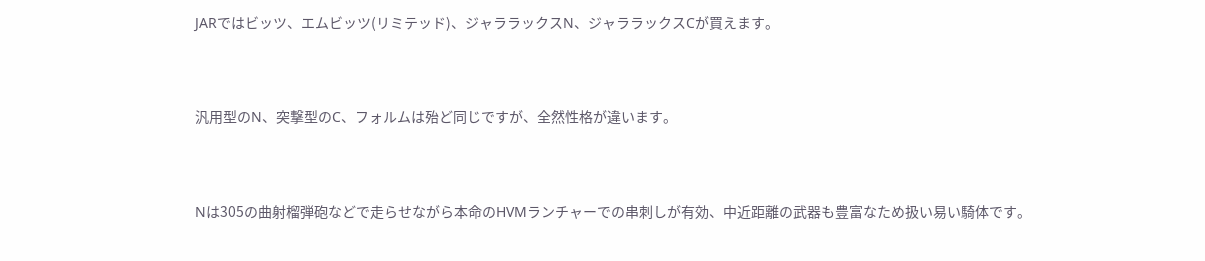JARではビッツ、エムビッツ(リミテッド)、ジャララックスN、ジャララックスCが買えます。


汎用型のN、突撃型のC、フォルムは殆ど同じですが、全然性格が違います。


Nは305の曲射榴弾砲などで走らせながら本命のHVMランチャーでの串刺しが有効、中近距離の武器も豊富なため扱い易い騎体です。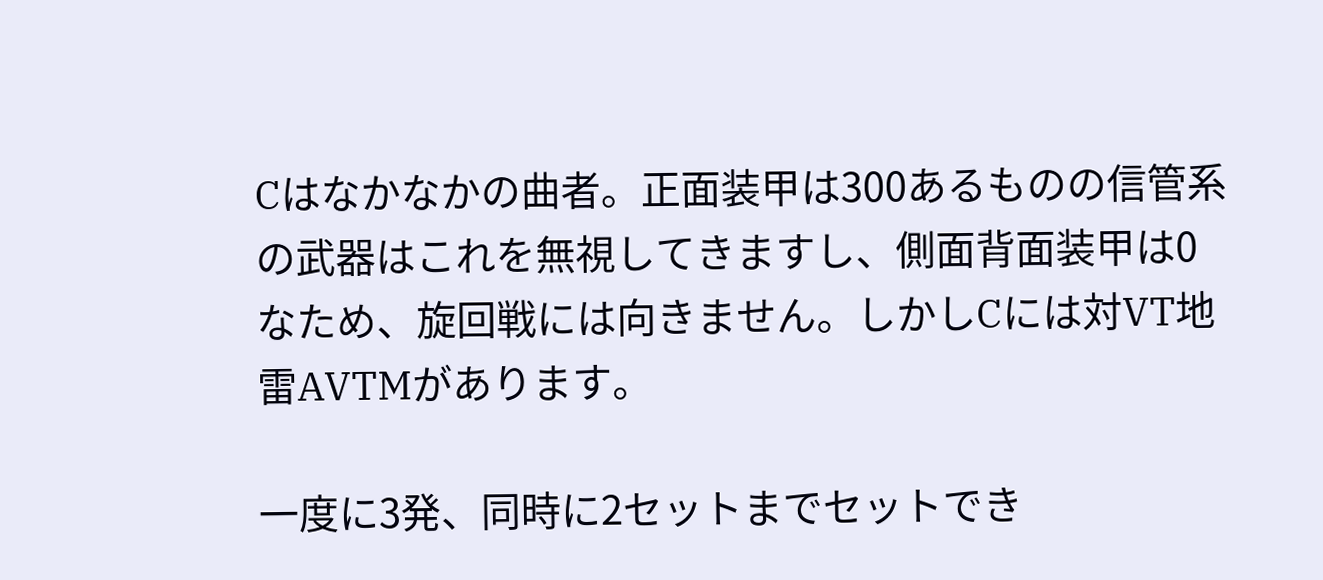Cはなかなかの曲者。正面装甲は300あるものの信管系の武器はこれを無視してきますし、側面背面装甲は0なため、旋回戦には向きません。しかしCには対VT地雷AVTMがあります。

一度に3発、同時に2セットまでセットでき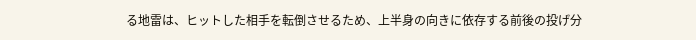る地雷は、ヒットした相手を転倒させるため、上半身の向きに依存する前後の投げ分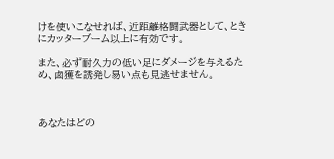けを使いこなせれば、近距離格闘武器として、ときにカッターブーム以上に有効です。

また、必ず耐久力の低い足にダメージを与えるため、鹵獲を誘発し易い点も見逃せません。



あなたはどの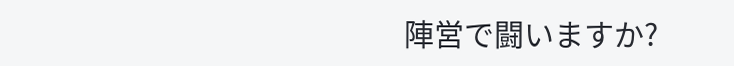陣営で闘いますか?